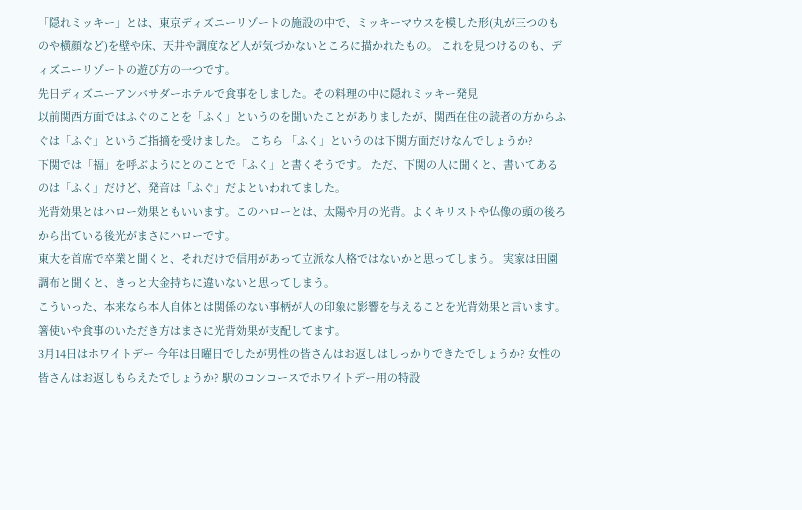「隠れミッキー」とは、東京ディズニーリゾートの施設の中で、ミッキーマウスを模した形(丸が三つのものや横顔など)を壁や床、天井や調度など人が気づかないところに描かれたもの。 これを見つけるのも、ディズニーリゾートの遊び方の一つです。
先日ディズニーアンバサダーホテルで食事をしました。その料理の中に隠れミッキー発見
以前関西方面ではふぐのことを「ふく」というのを聞いたことがありましたが、関西在住の読者の方からふぐは「ふぐ」というご指摘を受けました。 こちら 「ふく」というのは下関方面だけなんでしょうか?
下関では「福」を呼ぶようにとのことで「ふく」と書くそうです。 ただ、下関の人に聞くと、書いてあるのは「ふく」だけど、発音は「ふぐ」だよといわれてました。
光背効果とはハロー効果ともいいます。このハローとは、太陽や月の光背。よくキリストや仏像の頭の後ろから出ている後光がまさにハローです。
東大を首席で卒業と聞くと、それだけで信用があって立派な人格ではないかと思ってしまう。 実家は田園調布と聞くと、きっと大金持ちに違いないと思ってしまう。
こういった、本来なら本人自体とは関係のない事柄が人の印象に影響を与えることを光背効果と言います。 箸使いや食事のいただき方はまさに光背効果が支配してます。
3月14日はホワイトデー 今年は日曜日でしたが男性の皆さんはお返しはしっかりできたでしょうか? 女性の皆さんはお返しもらえたでしょうか? 駅のコンコースでホワイトデー用の特設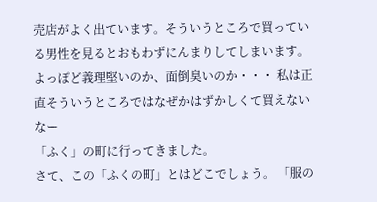売店がよく出ています。そういうところで買っている男性を見るとおもわずにんまりしてしまいます。 よっぽど義理堅いのか、面倒臭いのか・・・ 私は正直そういうところではなぜかはずかしくて買えないなー
「ふく」の町に行ってきました。
さて、この「ふくの町」とはどこでしょう。 「服の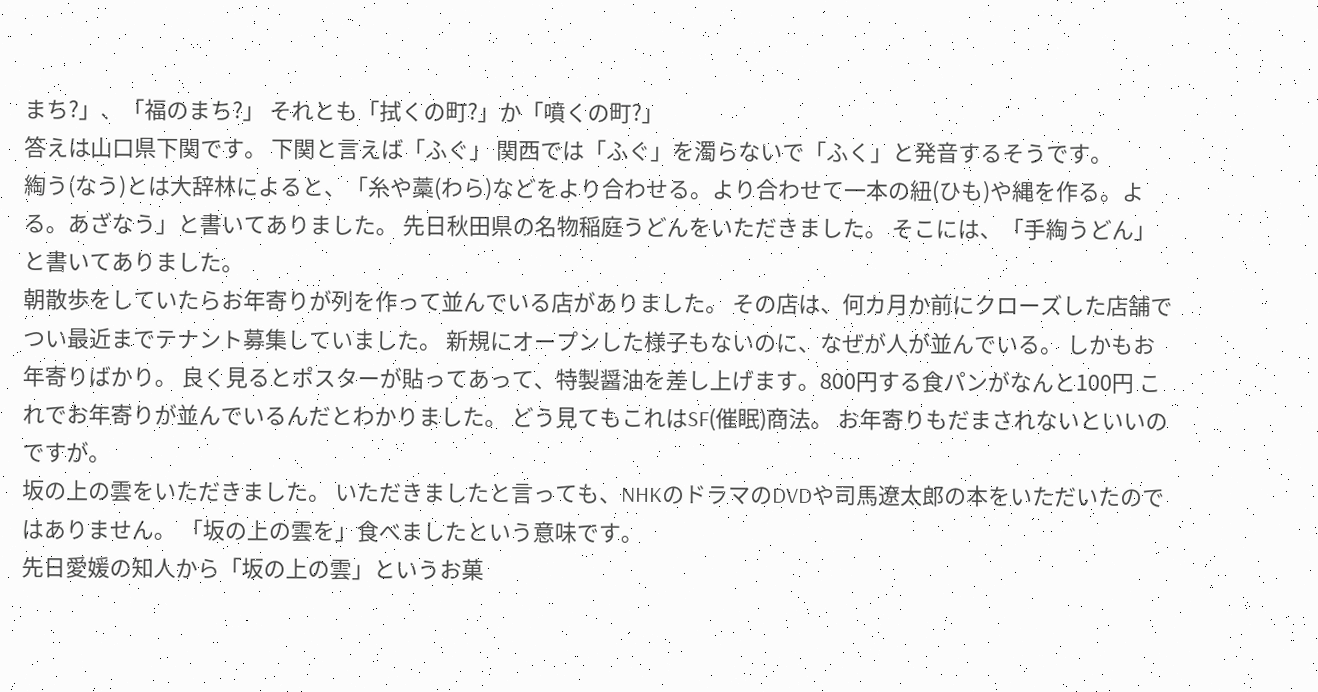まち?」、「福のまち?」 それとも「拭くの町?」か「噴くの町?」
答えは山口県下関です。 下関と言えば「ふぐ」 関西では「ふぐ」を濁らないで「ふく」と発音するそうです。
綯う(なう)とは大辞林によると、「糸や藁(わら)などをより合わせる。より合わせて一本の紐(ひも)や縄を作る。よる。あざなう」と書いてありました。 先日秋田県の名物稲庭うどんをいただきました。 そこには、「手綯うどん」と書いてありました。
朝散歩をしていたらお年寄りが列を作って並んでいる店がありました。 その店は、何カ月か前にクローズした店舗でつい最近までテナント募集していました。 新規にオープンした様子もないのに、なぜが人が並んでいる。 しかもお年寄りばかり。 良く見るとポスターが貼ってあって、特製醤油を差し上げます。800円する食パンがなんと100円 これでお年寄りが並んでいるんだとわかりました。 どう見てもこれはSF(催眠)商法。 お年寄りもだまされないといいのですが。
坂の上の雲をいただきました。 いただきましたと言っても、NHKのドラマのDVDや司馬遼太郎の本をいただいたのではありません。 「坂の上の雲を」食べましたという意味です。
先日愛媛の知人から「坂の上の雲」というお菓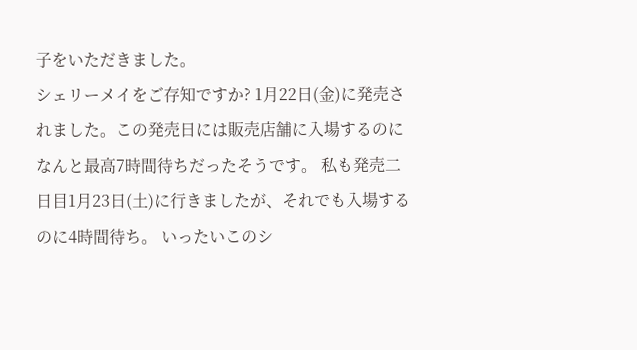子をいただきました。
シェリーメイをご存知ですか? 1月22日(金)に発売されました。この発売日には販売店舗に入場するのになんと最高7時間待ちだったそうです。 私も発売二日目1月23日(土)に行きましたが、それでも入場するのに4時間待ち。 いったいこのシ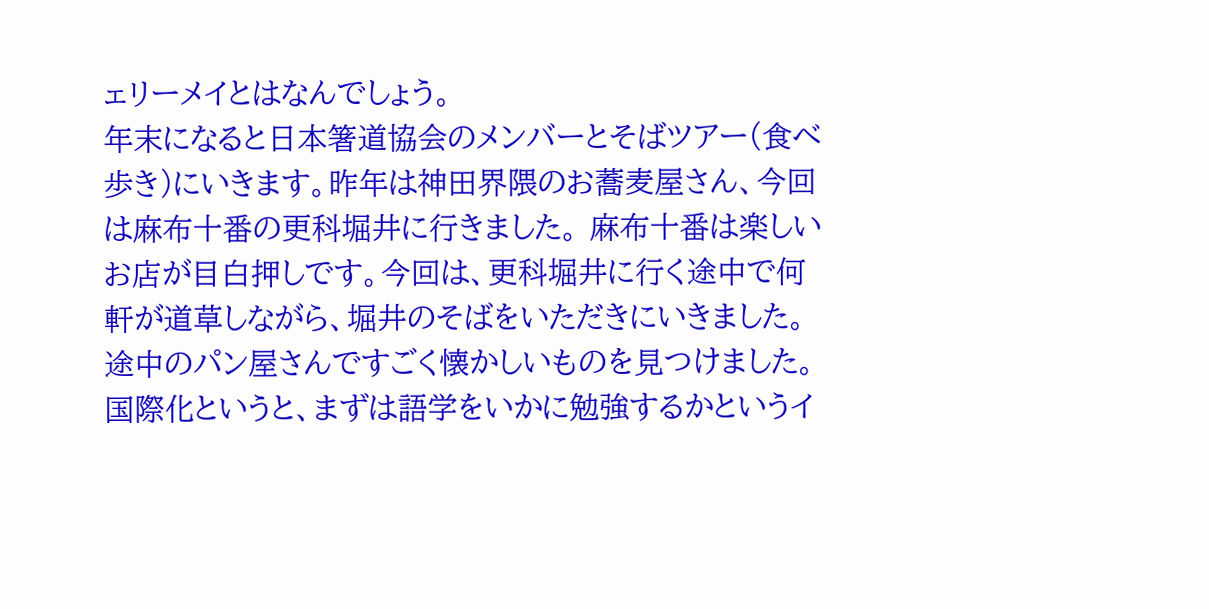ェリーメイとはなんでしょう。
年末になると日本箸道協会のメンバーとそばツアー(食べ歩き)にいきます。昨年は神田界隈のお蕎麦屋さん、今回は麻布十番の更科堀井に行きました。 麻布十番は楽しいお店が目白押しです。今回は、更科堀井に行く途中で何軒が道草しながら、堀井のそばをいただきにいきました。 途中のパン屋さんですごく懐かしいものを見つけました。
国際化というと、まずは語学をいかに勉強するかというイ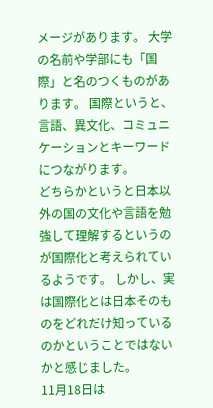メージがあります。 大学の名前や学部にも「国際」と名のつくものがあります。 国際というと、言語、異文化、コミュニケーションとキーワードにつながります。
どちらかというと日本以外の国の文化や言語を勉強して理解するというのが国際化と考えられているようです。 しかし、実は国際化とは日本そのものをどれだけ知っているのかということではないかと感じました。
11月18日は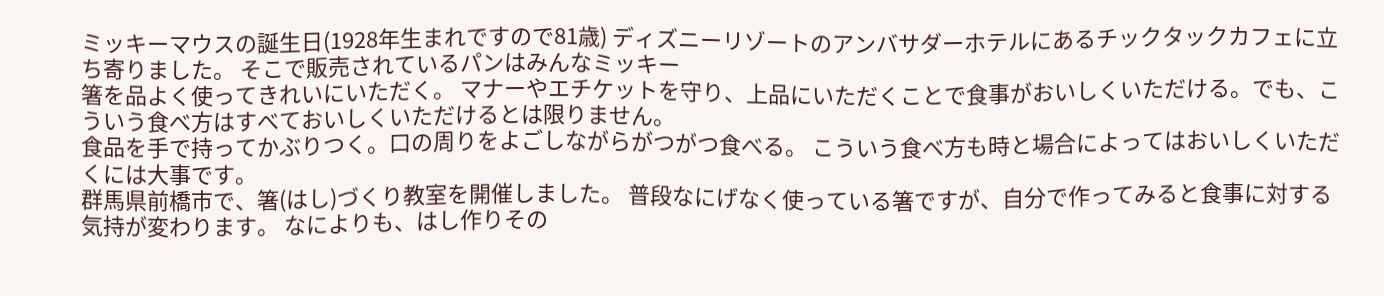ミッキーマウスの誕生日(1928年生まれですので81歳) ディズニーリゾートのアンバサダーホテルにあるチックタックカフェに立ち寄りました。 そこで販売されているパンはみんなミッキー
箸を品よく使ってきれいにいただく。 マナーやエチケットを守り、上品にいただくことで食事がおいしくいただける。でも、こういう食べ方はすべておいしくいただけるとは限りません。
食品を手で持ってかぶりつく。口の周りをよごしながらがつがつ食べる。 こういう食べ方も時と場合によってはおいしくいただくには大事です。
群馬県前橋市で、箸(はし)づくり教室を開催しました。 普段なにげなく使っている箸ですが、自分で作ってみると食事に対する気持が変わります。 なによりも、はし作りその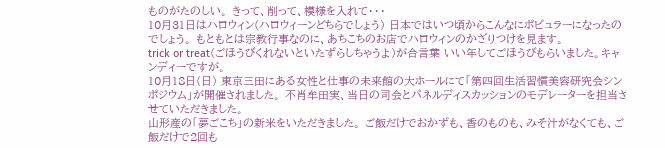ものがたのしい。 きって、削って、模様を入れて・・・
10月31日はハロウィン(ハロウィーンどちらでしょう) 日本ではいつ頃からこんなにポピュラーになったのでしょう。 もともとは宗教行事なのに、あちこちのお店でハロウィンのかざりつけを見ます。
trick or treat(ごほうびくれないといたずらしちゃうよ)が合言葉 いい年してごほうびもらいました。キャンディーですが。
10月18日(日) 東京三田にある女性と仕事の未来館の大ホールにて「第四回生活習慣美容研究会シンポジウム」が開催されました。 不肖牟田実、当日の司会とパネルディスカッションのモデレーターを担当させていただきました。
山形産の「夢ごこち」の新米をいただきました。 ご飯だけでおかずも、香のものも、みそ汁がなくても、ご飯だけで2回も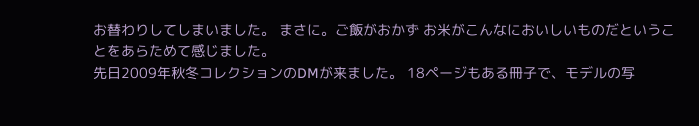お替わりしてしまいました。 まさに。ご飯がおかず お米がこんなにおいしいものだということをあらためて感じました。
先日2009年秋冬コレクションのDMが来ました。 18ページもある冊子で、モデルの写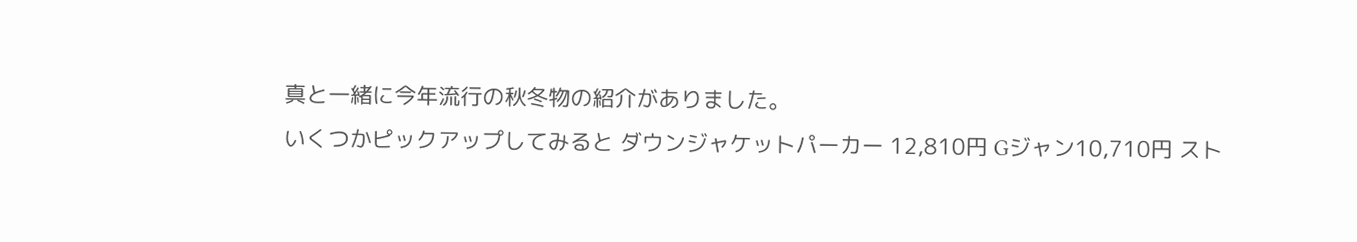真と一緒に今年流行の秋冬物の紹介がありました。
いくつかピックアップしてみると ダウンジャケットパーカー 12,810円 Gジャン10,710円 スト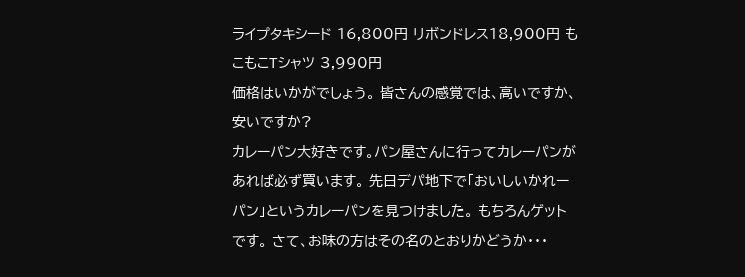ライプタキシード 16,800円 リボンドレス18,900円 もこもこTシャツ 3,990円
価格はいかがでしょう。 皆さんの感覚では、高いですか、安いですか?
カレーパン大好きです。パン屋さんに行ってカレーパンがあれば必ず買います。 先日デパ地下で「おいしいかれーパン」というカレーパンを見つけました。 もちろんゲットです。 さて、お味の方はその名のとおりかどうか・・・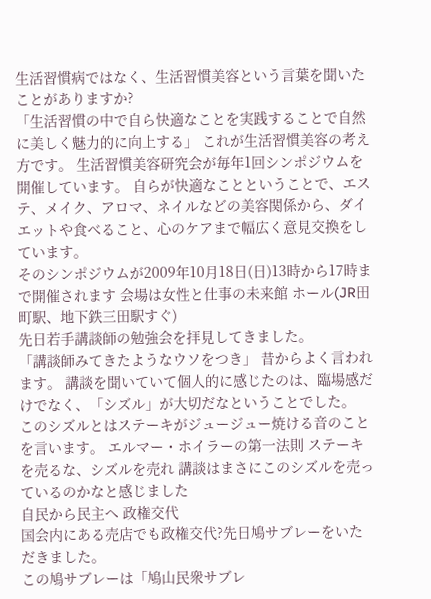生活習慣病ではなく、生活習慣美容という言葉を聞いたことがありますか?
「生活習慣の中で自ら快適なことを実践することで自然に美しく魅力的に向上する」 これが生活習慣美容の考え方です。 生活習慣美容研究会が毎年1回シンポジウムを開催しています。 自らが快適なことということで、エステ、メイク、アロマ、ネイルなどの美容関係から、ダイエットや食べること、心のケアまで幅広く意見交換をしています。
そのシンポジウムが2009年10月18日(日)13時から17時まで開催されます 会場は女性と仕事の未来館 ホール(JR田町駅、地下鉄三田駅すぐ)
先日若手講談師の勉強会を拝見してきました。
「講談師みてきたようなウソをつき」 昔からよく言われます。 講談を聞いていて個人的に感じたのは、臨場感だけでなく、「シズル」が大切だなということでした。
このシズルとはステーキがジュージュー焼ける音のことを言います。 エルマー・ホイラーの第一法則 ステーキを売るな、シズルを売れ 講談はまさにこのシズルを売っているのかなと感じました
自民から民主へ 政権交代
国会内にある売店でも政権交代?先日鳩サブレーをいただきました。
この鳩サブレーは「鳩山民衆サブレ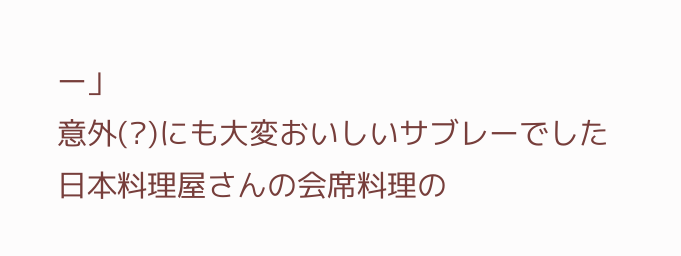ー」
意外(?)にも大変おいしいサブレーでした
日本料理屋さんの会席料理の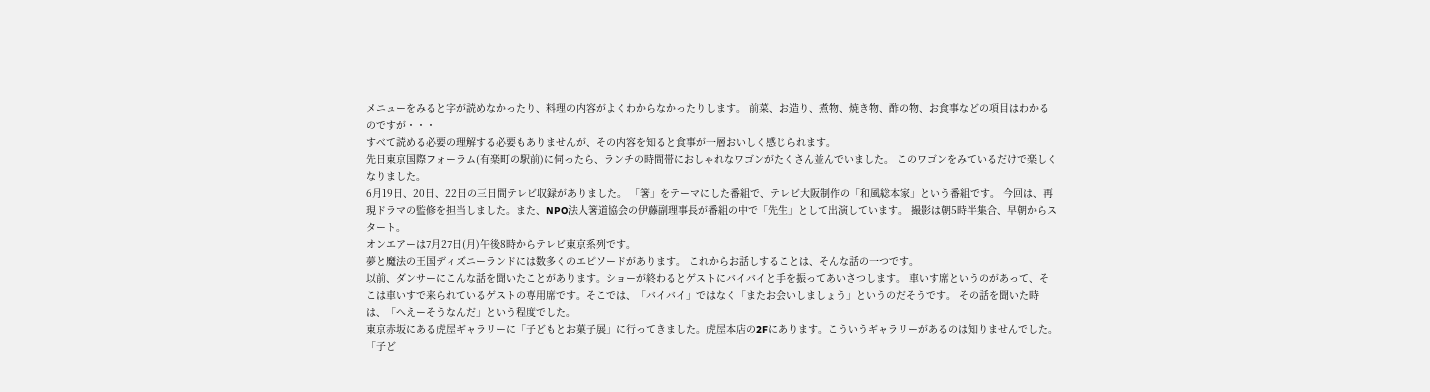メニューをみると字が読めなかったり、料理の内容がよくわからなかったりします。 前菜、お造り、煮物、焼き物、酢の物、お食事などの項目はわかるのですが・・・
すべて読める必要の理解する必要もありませんが、その内容を知ると食事が一層おいしく感じられます。
先日東京国際フォーラム(有楽町の駅前)に伺ったら、ランチの時間帯におしゃれなワゴンがたくさん並んでいました。 このワゴンをみているだけで楽しくなりました。
6月19日、20日、22日の三日間テレビ収録がありました。 「箸」をテーマにした番組で、テレビ大阪制作の「和風総本家」という番組です。 今回は、再現ドラマの監修を担当しました。また、NPO法人箸道協会の伊藤副理事長が番組の中で「先生」として出演しています。 撮影は朝5時半集合、早朝からスタート。
オンエアーは7月27日(月)午後8時からテレビ東京系列です。
夢と魔法の王国ディズニーランドには数多くのエピソードがあります。 これからお話しすることは、そんな話の一つです。
以前、ダンサーにこんな話を聞いたことがあります。ショーが終わるとゲストにバイバイと手を振ってあいさつします。 車いす席というのがあって、そこは車いすで来られているゲストの専用席です。そこでは、「バイバイ」ではなく「またお会いしましょう」というのだそうです。 その話を聞いた時は、「へえーそうなんだ」という程度でした。
東京赤坂にある虎屋ギャラリーに「子どもとお菓子展」に行ってきました。虎屋本店の2Fにあります。こういうギャラリーがあるのは知りませんでした。 「子ど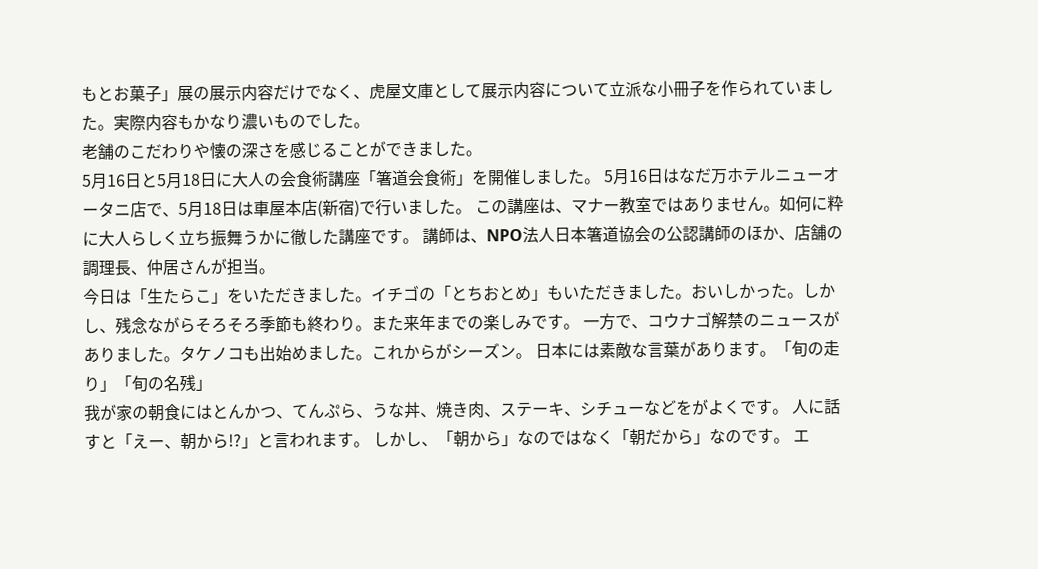もとお菓子」展の展示内容だけでなく、虎屋文庫として展示内容について立派な小冊子を作られていました。実際内容もかなり濃いものでした。
老舗のこだわりや懐の深さを感じることができました。
5月16日と5月18日に大人の会食術講座「箸道会食術」を開催しました。 5月16日はなだ万ホテルニューオータニ店で、5月18日は車屋本店(新宿)で行いました。 この講座は、マナー教室ではありません。如何に粋に大人らしく立ち振舞うかに徹した講座です。 講師は、NPO法人日本箸道協会の公認講師のほか、店舗の調理長、仲居さんが担当。
今日は「生たらこ」をいただきました。イチゴの「とちおとめ」もいただきました。おいしかった。しかし、残念ながらそろそろ季節も終わり。また来年までの楽しみです。 一方で、コウナゴ解禁のニュースがありました。タケノコも出始めました。これからがシーズン。 日本には素敵な言葉があります。「旬の走り」「旬の名残」
我が家の朝食にはとんかつ、てんぷら、うな丼、焼き肉、ステーキ、シチューなどをがよくです。 人に話すと「えー、朝から!?」と言われます。 しかし、「朝から」なのではなく「朝だから」なのです。 エ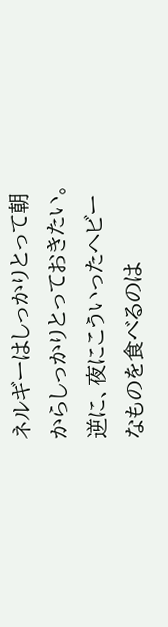ネルギーはしっかりとって朝からしっかりとっておきたい。逆に、夜にこういったヘビーなものを食べるのは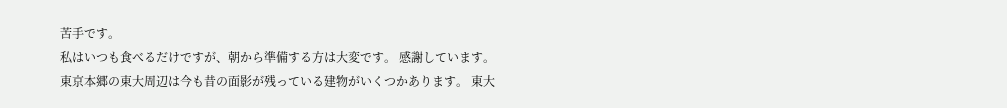苦手です。
私はいつも食べるだけですが、朝から準備する方は大変です。 感謝しています。
東京本郷の東大周辺は今も昔の面影が残っている建物がいくつかあります。 東大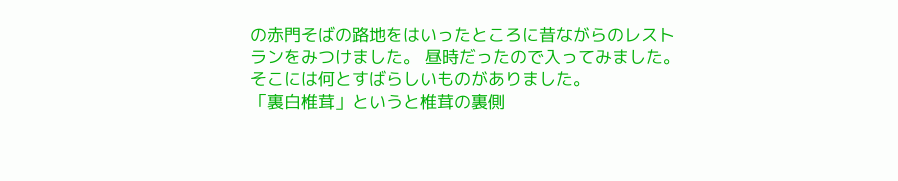の赤門そばの路地をはいったところに昔ながらのレストランをみつけました。 昼時だったので入ってみました。
そこには何とすばらしいものがありました。
「裏白椎茸」というと椎茸の裏側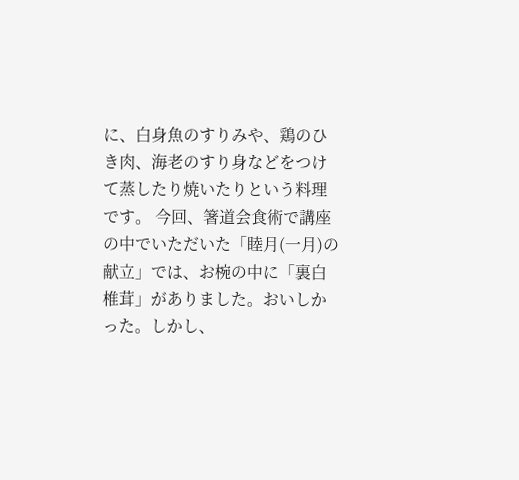に、白身魚のすりみや、鶏のひき肉、海老のすり身などをつけて蒸したり焼いたりという料理です。 今回、箸道会食術で講座の中でいただいた「睦月(一月)の献立」では、お椀の中に「裏白椎茸」がありました。おいしかった。しかし、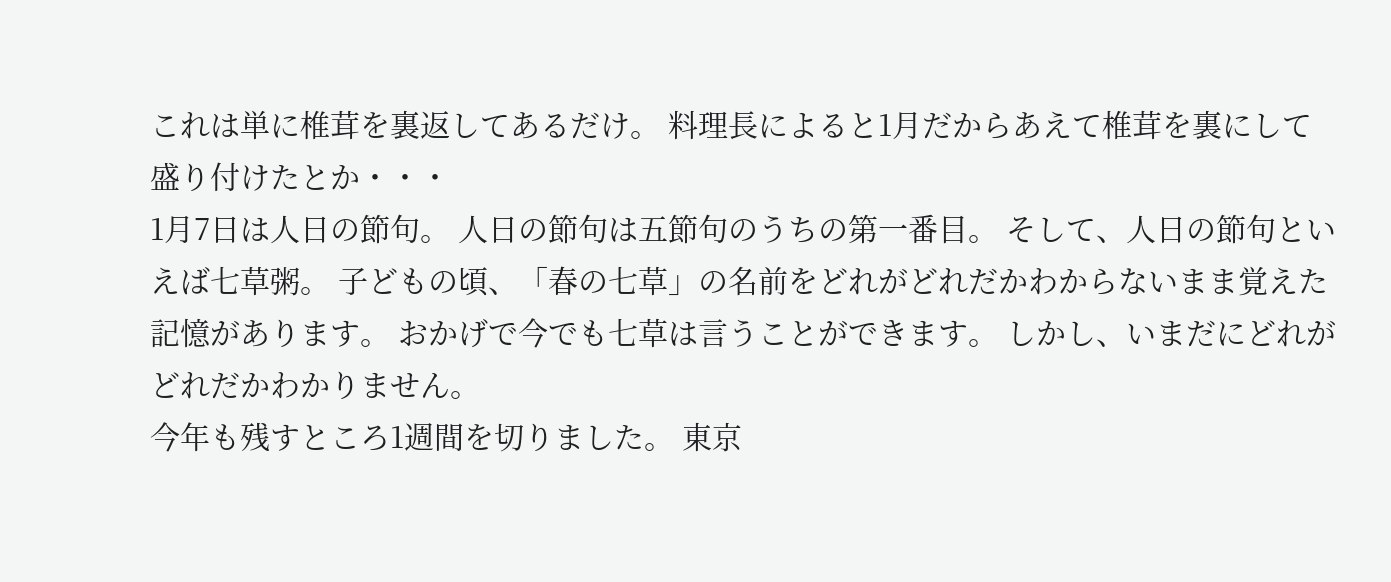これは単に椎茸を裏返してあるだけ。 料理長によると1月だからあえて椎茸を裏にして盛り付けたとか・・・
1月7日は人日の節句。 人日の節句は五節句のうちの第一番目。 そして、人日の節句といえば七草粥。 子どもの頃、「春の七草」の名前をどれがどれだかわからないまま覚えた記憶があります。 おかげで今でも七草は言うことができます。 しかし、いまだにどれがどれだかわかりません。
今年も残すところ1週間を切りました。 東京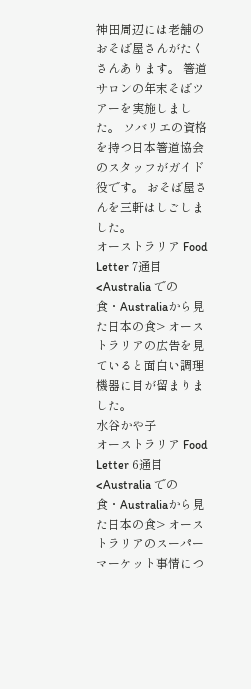神田周辺には老舗のおそば屋さんがたくさんあります。 箸道サロンの年末そばツアーを実施しました。 ソバリエの資格を持つ日本箸道協会のスタッフがガイド役です。 おそば屋さんを三軒はしごしました。
オーストラリア Food Letter 7通目 <Australia での食・Australiaから見た日本の食> オーストラリアの広告を見ていると面白い調理機器に目が留まりました。
水谷かや子
オーストラリア Food Letter 6通目 <Australia での食・Australiaから見た日本の食> オーストラリアのスーパーマーケット事情につ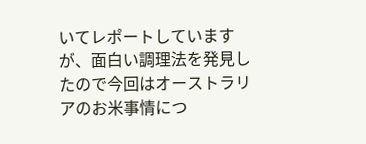いてレポートしていますが、面白い調理法を発見したので今回はオーストラリアのお米事情につ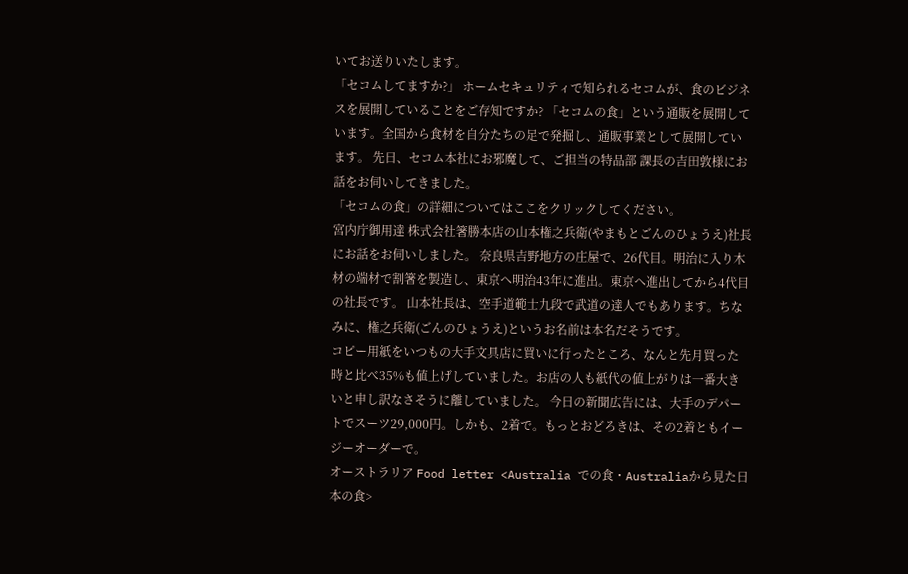いてお送りいたします。
「セコムしてますか?」 ホームセキュリティで知られるセコムが、食のビジネスを展開していることをご存知ですか? 「セコムの食」という通販を展開しています。全国から食材を自分たちの足で発掘し、通販事業として展開しています。 先日、セコム本社にお邪魔して、ご担当の特品部 課長の吉田敦様にお話をお伺いしてきました。
「セコムの食」の詳細についてはここをクリックしてください。
宮内庁御用達 株式会社箸勝本店の山本権之兵衛(やまもとごんのひょうえ)社長にお話をお伺いしました。 奈良県吉野地方の庄屋で、26代目。明治に入り木材の端材で割箸を製造し、東京へ明治43年に進出。東京へ進出してから4代目の社長です。 山本社長は、空手道範士九段で武道の達人でもあります。ちなみに、権之兵衛(ごんのひょうえ)というお名前は本名だそうです。
コピー用紙をいつもの大手文具店に買いに行ったところ、なんと先月買った時と比べ35%も値上げしていました。お店の人も紙代の値上がりは一番大きいと申し訳なさそうに離していました。 今日の新聞広告には、大手のデパートでスーツ29,000円。しかも、2着で。もっとおどろきは、その2着ともイージーオーダーで。
オーストラリア Food letter <Australia での食・Australiaから見た日本の食>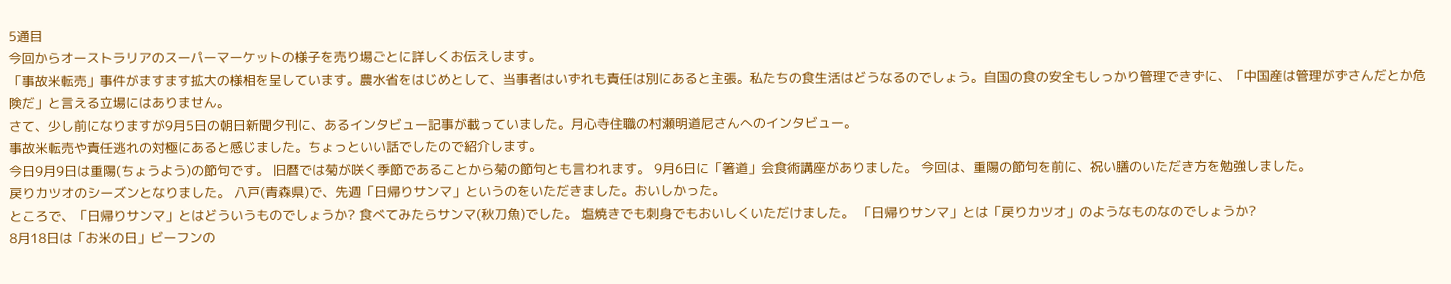5通目
今回からオーストラリアのスーパーマーケットの様子を売り場ごとに詳しくお伝えします。
「事故米転売」事件がますます拡大の様相を呈しています。農水省をはじめとして、当事者はいずれも責任は別にあると主張。私たちの食生活はどうなるのでしょう。自国の食の安全もしっかり管理できずに、「中国産は管理がずさんだとか危険だ」と言える立場にはありません。
さて、少し前になりますが9月5日の朝日新聞夕刊に、あるインタビュー記事が載っていました。月心寺住職の村瀬明道尼さんへのインタビュー。
事故米転売や責任逃れの対極にあると感じました。ちょっといい話でしたので紹介します。
今日9月9日は重陽(ちょうよう)の節句です。 旧暦では菊が咲く季節であることから菊の節句とも言われます。 9月6日に「箸道」会食術講座がありました。 今回は、重陽の節句を前に、祝い膳のいただき方を勉強しました。
戻りカツオのシーズンとなりました。 八戸(青森県)で、先週「日帰りサンマ」というのをいただきました。おいしかった。
ところで、「日帰りサンマ」とはどういうものでしょうか? 食べてみたらサンマ(秋刀魚)でした。 塩焼きでも刺身でもおいしくいただけました。 「日帰りサンマ」とは「戻りカツオ」のようなものなのでしょうか?
8月18日は「お米の日」ビーフンの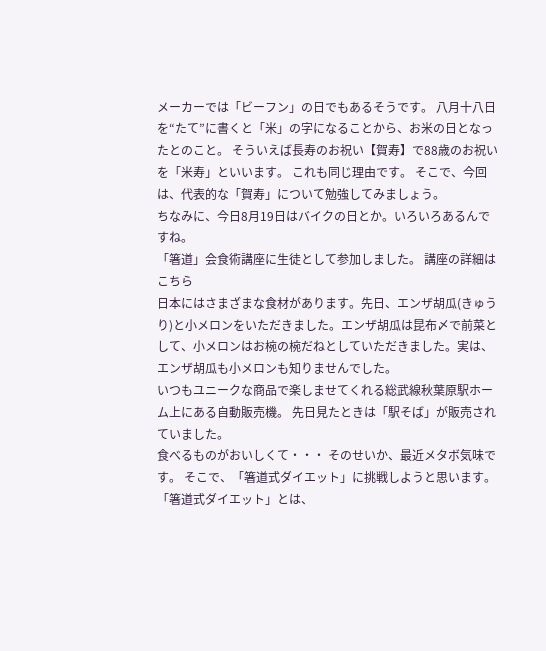メーカーでは「ビーフン」の日でもあるそうです。 八月十八日を“たて”に書くと「米」の字になることから、お米の日となったとのこと。 そういえば長寿のお祝い【賀寿】で88歳のお祝いを「米寿」といいます。 これも同じ理由です。 そこで、今回は、代表的な「賀寿」について勉強してみましょう。
ちなみに、今日8月19日はバイクの日とか。いろいろあるんですね。
「箸道」会食術講座に生徒として参加しました。 講座の詳細はこちら
日本にはさまざまな食材があります。先日、エンザ胡瓜(きゅうり)と小メロンをいただきました。エンザ胡瓜は昆布〆で前菜として、小メロンはお椀の椀だねとしていただきました。実は、エンザ胡瓜も小メロンも知りませんでした。
いつもユニークな商品で楽しませてくれる総武線秋葉原駅ホーム上にある自動販売機。 先日見たときは「駅そば」が販売されていました。
食べるものがおいしくて・・・ そのせいか、最近メタボ気味です。 そこで、「箸道式ダイエット」に挑戦しようと思います。 「箸道式ダイエット」とは、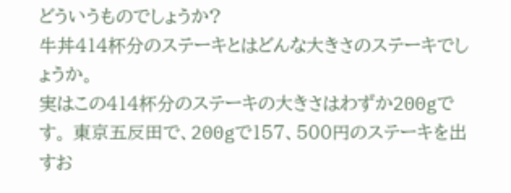どういうものでしょうか?
牛丼414杯分のステーキとはどんな大きさのステーキでしょうか。
実はこの414杯分のステーキの大きさはわずか200gです。 東京五反田で、200gで157、500円のステーキを出すお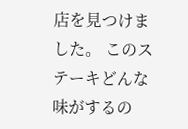店を見つけました。 このステーキどんな味がするの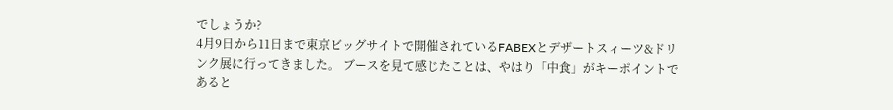でしょうか?
4月9日から11日まで東京ビッグサイトで開催されているFABEXとデザートスィーツ&ドリンク展に行ってきました。 ブースを見て感じたことは、やはり「中食」がキーポイントであると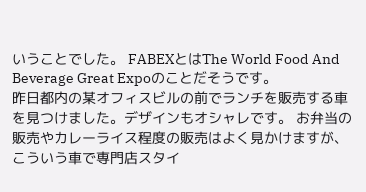いうことでした。 FABEXとはThe World Food And Beverage Great Expoのことだそうです。
昨日都内の某オフィスビルの前でランチを販売する車を見つけました。デザインもオシャレです。 お弁当の販売やカレーライス程度の販売はよく見かけますが、こういう車で専門店スタイ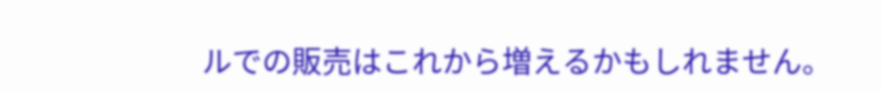ルでの販売はこれから増えるかもしれません。